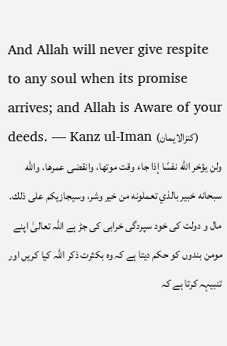And Allah will never give respite to any soul when its promise arrives; and Allah is Aware of your deeds. — Kanz ul-Iman (کنزالایمان)
ولن يؤخر الله نفسًا إذا جاء وقت موتها، وانقضى عمرها، والله سبحانه خبير بالذي تعملونه من خير وشر، وسيجازيكم على ذلك.
مال و دولت کی خود سپردگی خرابی کی جڑ ہے اللہ تعالیٰ اپنے مومن بندوں کو حکم دیتا ہے کہ وہ بکثرت ذکر اللہ کیا کریں اور تنبیہہ کرتا ہے کہ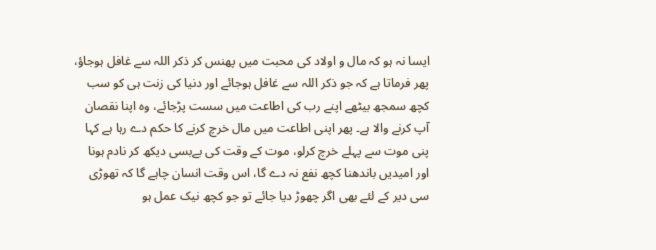ایسا نہ ہو کہ مال و اولاد کی محبت میں پھنس کر ذکر اللہ سے غافل ہوجاؤ، پھر فرماتا ہے کہ جو ذکر اللہ سے غافل ہوجائے اور دنیا کی زنت ہی کو سب کچھ سمجھ بیٹھے اپنے رب کی اطاعت میں سست پڑجائے، وہ اپنا نقصان آپ کرنے والا ہے۔ پھر اپنی اطاعت میں مال خرچ کرنے کا حکم دے رہا ہے کہا پنی موت سے پہلے خرچ کرلو، موت کے وقت کی بےبسی دیکھ کر نادم ہونا اور امیدیں باندھنا کچھ نفع نہ دے گا، اس وقت انسان چاہے گا کہ تھوڑی سی دیر کے لئے بھی اگر چھوڑ دیا جائے تو جو کچھ نیک عمل ہو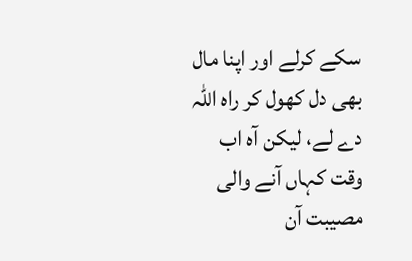سکے کرلے اور اپنا مال بھی دل کھول کر راہ اللہ دے لے، لیکن آہ اب وقت کہاں آنے والی مصیبت آن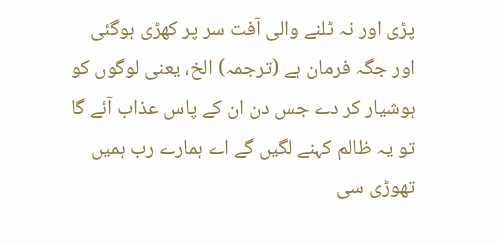پڑی اور نہ ٹلنے والی آفت سر پر کھڑی ہوگئی اور جگہ فرمان ہے (ترجمہ) الخ، یعنی لوگوں کو ہوشیار کر دے جس دن ان کے پاس عذاب آئے گا تو یہ ظالم کہنے لگیں گے اے ہمارے رب ہمیں تھوڑی سی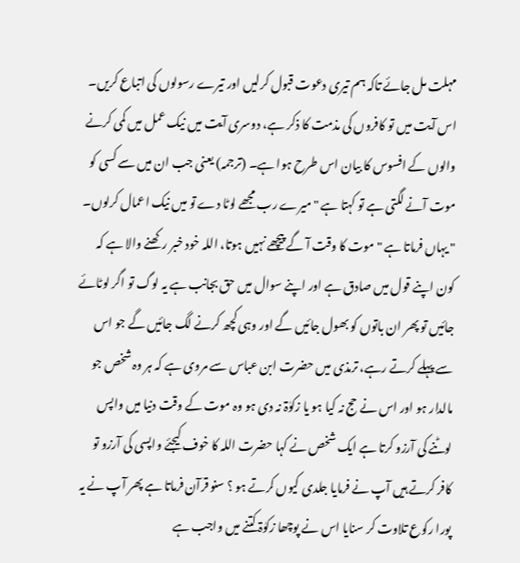مہلت مل جائے تاکہ ہم تیری دعوت قبول کرلیں اور تیرے رسولوں کی اتباع کریں۔ اس آیت میں تو کافروں کی مذمت کا ذکر ہے، دوسری آیت میں نیک عمل میں کمی کرنے والوں کے افسوس کا بیان اس طرح ہوا ہے۔ (ترجمہ) یعنی جب ان میں سے کسی کو موت آنے لگتی ہے تو کہتا ہے " میرے رب مجھے لوٹا دے تو میں نیک اعمال کرلوں۔ " یہاں فرماتا ہے " موت کا وقت آ گے پیچھے نہیں ہوتا، اللہ خود خبر رکھنے والا ہے کہ کون اپنے قول میں صادق ہے اور اپنے سوال میں حق بجانب ہے یہ لوگ تو اگر لوٹائے جائیں تو پھر ان باتوں کو بھول جائیں گے اور وہی کچھ کرنے لگ جائیں گے جو اس سے پہلے کرتے رہے، ترمذی میں حضرت ابن عباس سے مروی ہے کہ ہر وہ شخص جو مالدار ہو اور اس نے حج نہ کیا ہو یا زکوٰۃ نہ دی ہو وہ موت کے وقت دنیا میں واپس لوٹنے کی آرزو کرتا ہے ایک شخص نے کہا حضرت اللہ کا خوف کیجئے واپسی کی آرزو تو کافر کرتے ہیں آپ نے فرمایا جلدی کیوں کرتے ہو ؟ سنو قرآن فرماتا ہے پھر آپ نے یہ پورا رکوع تلاوت کر سنایا اس نے پوچھا زکوٰۃ کتنے میں واجب ہے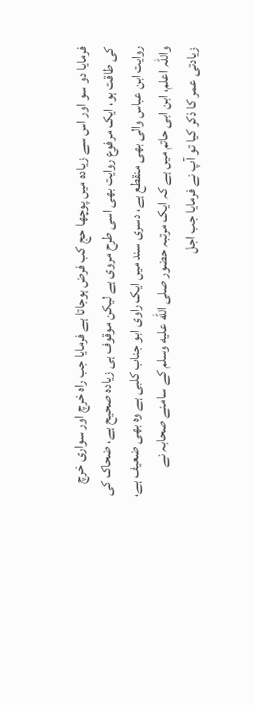فرمایا دو سو اور اس سے زیادہ میں پوچھا حج کب فرض ہوجاتا ہے فرمایا جب راہ خرچ اور سواری خرچ کی طاقت ہو، ایک مرفوع روایت بھی اسی طرح مروی ہے لیکن موقوف ہی زیادہ صحیح ہے، ضحاک کی روایت ابن عباس والی بھی منقطع ہے، دسری سند میں ایک راوی ابو جناب کلبی ہے وہ بھی ضعیف ہے، واللہ اعلم، ابن ابی حاتم میں ہے کہ ایک مرتبہ حضور صلى الله عليه وسلم کے سامنے صحابہ نے زیادتی عمر کا ذکر کیا تو آپ نے فرمایا جب اجل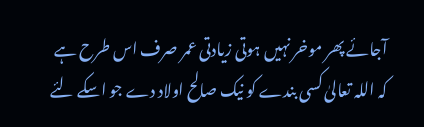آجائے پھر موخر نہیں ہوتی زیادتی عمر صرف اس طرح ہے کہ اللہ تعالیٰ کسی بندے کو نیک صالح اولاد دے جو اسکے لئے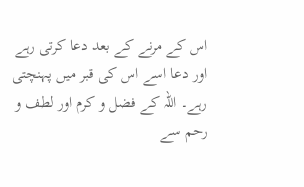اس کے مرنے کے بعد دعا کرتی رہے اور دعا اسے اس کی قبر میں پہنچتی رہے۔ اللہ کے فضل و کرم اور لطف و رحم سے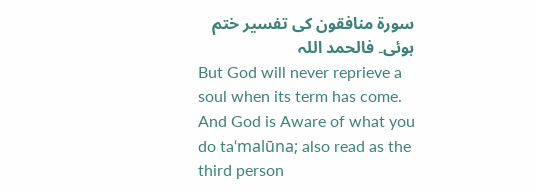سورة منافقون کی تفسیر ختم ہوئی۔ فالحمد اللہ
But God will never reprieve a soul when its term has come. And God is Aware of what you do ta‘malūna; also read as the third person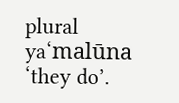plural ya‘malūna ‘they do’.